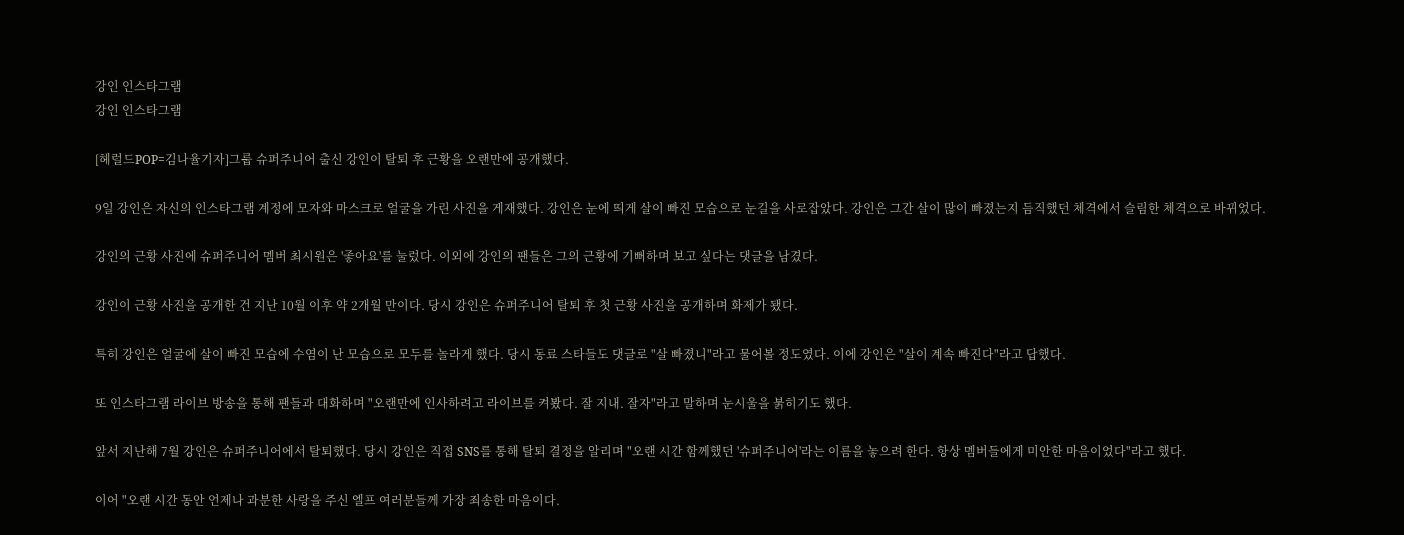강인 인스타그램
강인 인스타그램

[헤럴드POP=김나율기자]그룹 슈퍼주니어 출신 강인이 탈퇴 후 근황을 오랜만에 공개했다.

9일 강인은 자신의 인스타그램 계정에 모자와 마스크로 얼굴을 가린 사진을 게재했다. 강인은 눈에 띄게 살이 빠진 모습으로 눈길을 사로잡았다. 강인은 그간 살이 많이 빠졌는지 듬직했던 체격에서 슬림한 체격으로 바뀌었다.

강인의 근황 사진에 슈퍼주니어 멤버 최시원은 '좋아요'를 눌렀다. 이외에 강인의 팬들은 그의 근황에 기뻐하며 보고 싶다는 댓글을 남겼다.

강인이 근황 사진을 공개한 건 지난 10월 이후 약 2개월 만이다. 당시 강인은 슈퍼주니어 탈퇴 후 첫 근황 사진을 공개하며 화제가 됐다.

특히 강인은 얼굴에 살이 빠진 모습에 수염이 난 모습으로 모두를 놀라게 했다. 당시 동료 스타들도 댓글로 "살 빠졌니"라고 물어볼 정도였다. 이에 강인은 "살이 계속 빠진다"라고 답했다.

또 인스타그램 라이브 방송을 통해 팬들과 대화하며 "오랜만에 인사하려고 라이브를 켜봤다. 잘 지내. 잘자"라고 말하며 눈시울을 붉히기도 했다.

앞서 지난해 7월 강인은 슈퍼주니어에서 탈퇴했다. 당시 강인은 직접 SNS를 통해 탈퇴 결정을 알리며 "오랜 시간 함께했던 '슈퍼주니어'라는 이름을 놓으려 한다. 항상 멤버들에게 미안한 마음이었다"라고 했다.

이어 "오랜 시간 동안 언제나 과분한 사랑을 주신 엘프 여러분들께 가장 죄송한 마음이다.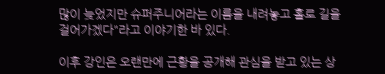많이 늦었지만 슈퍼주니어라는 이름을 내려놓고 홀로 길을 걸어가겠다"라고 이야기한 바 있다.

이후 강인은 오랜만에 근황을 공개해 관심을 받고 있는 상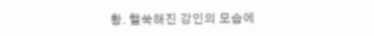황. 핼쑥해진 강인의 모습에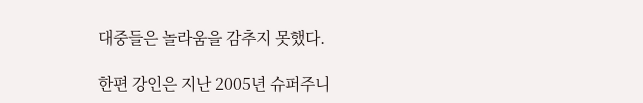대중들은 놀라움을 감추지 못했다.

한편 강인은 지난 2005년 슈퍼주니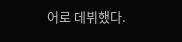어로 데뷔했다.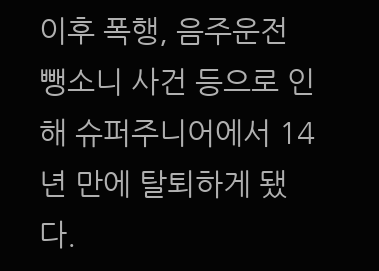이후 폭행, 음주운전 뺑소니 사건 등으로 인해 슈퍼주니어에서 14년 만에 탈퇴하게 됐다.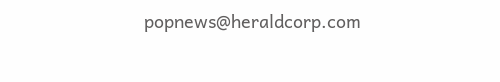popnews@heraldcorp.com